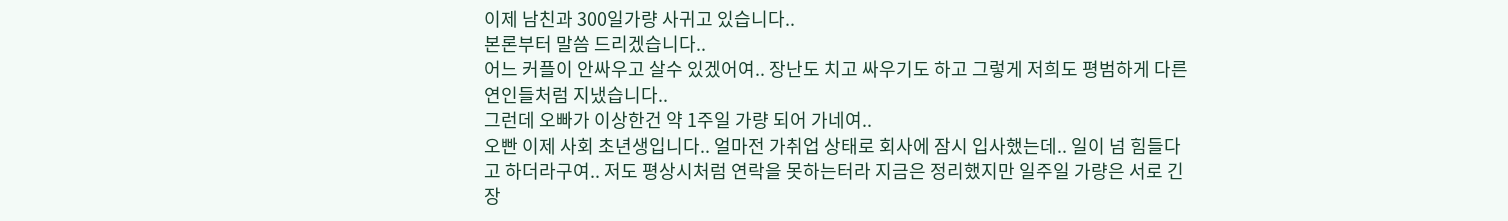이제 남친과 300일가량 사귀고 있습니다..
본론부터 말씀 드리겠습니다..
어느 커플이 안싸우고 살수 있겠어여.. 장난도 치고 싸우기도 하고 그렇게 저희도 평범하게 다른연인들처럼 지냈습니다..
그런데 오빠가 이상한건 약 1주일 가량 되어 가네여..
오빤 이제 사회 초년생입니다.. 얼마전 가취업 상태로 회사에 잠시 입사했는데.. 일이 넘 힘들다고 하더라구여.. 저도 평상시처럼 연락을 못하는터라 지금은 정리했지만 일주일 가량은 서로 긴장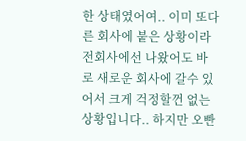한 상태였어여.. 이미 또다른 회사에 붙은 상황이라 전회사에선 나왔어도 바로 새로운 회사에 갈수 있어서 크게 걱정할껀 없는상황입니다.. 하지만 오빤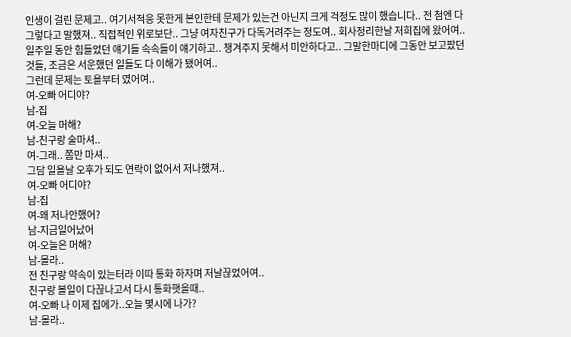인생이 걸린 문제고.. 여기서적응 못한게 본인한테 문제가 있는건 아닌지 크게 걱정도 많이 했습니다.. 전 첨엔 다 그렇다고 말했져.. 직접적인 위로보단.. 그냥 여자친구가 다독거려주는 정도여.. 회사정리한날 저희집에 왔어여.. 일주일 동안 힘들었던 얘기들 속속들이 얘기하고.. 챙겨주지 못해서 미안하다고.. 그말한마디에 그동안 보고팠던 것들, 조금은 서운했던 일들도 다 이해가 됐어여..
그런데 문제는 토욜부터 였어여..
여-오빠 어디야?
남-집
여-오늘 머해?
남-친구랑 술마셔..
여-그래.. 쫌만 마셔..
그담 일욜날 오후가 되도 연락이 없어서 저나했져..
여-오빠 어디야?
남-집
여-왜 저나안했어?
남-지금일어났어
여-오늘은 머해?
남-몰라..
전 친구랑 약속이 있는터라 이따 통화 하자며 저날끊었어여..
친구랑 볼일이 다끊나고서 다시 통화햇을때..
여-오빠 나 이제 집에가..오늘 몇시에 나가?
남-몰라..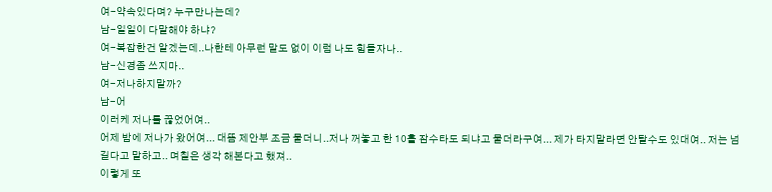여-약속있다며? 누구만나는데?
남-일일이 다말해야 하냐?
여-복잡한건 알겠는데..나한테 아무런 말도 없이 이럼 나도 힘들자나..
남-신경좀 쓰지마..
여-저나하지말까?
남-어
이러케 저나를 끊었어여..
어제 밤에 저나가 왔어여... 대뜸 제안부 조금 뭍더니..저나 꺼놓고 한 10흘 잠수타도 되냐고 뭍더라구여... 제가 타지말라면 안탈수도 있대여.. 저는 넘 길다고 말하고.. 며칠은 생각 해본다고 했져..
이렇게 또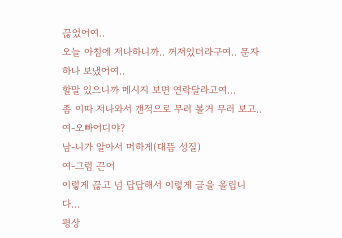끊었어여..
오늘 아침에 저나하니까.. 꺼져있더라구여.. 문자 하나 보냈어여..
할말 있으니까 메시지 보면 연락달라고여...
좀 이따 저나와서 갠적으로 무러 볼거 무러 보고..
여-오빠어디야?
남-니가 알아서 머하게(대뜸 성질)
여-그럼 끈어
이렇게 끊고 넘 답답해서 이렇게 글을 올립니다...
평상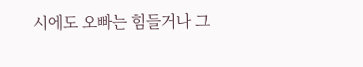시에도 오빠는 힘들거나 그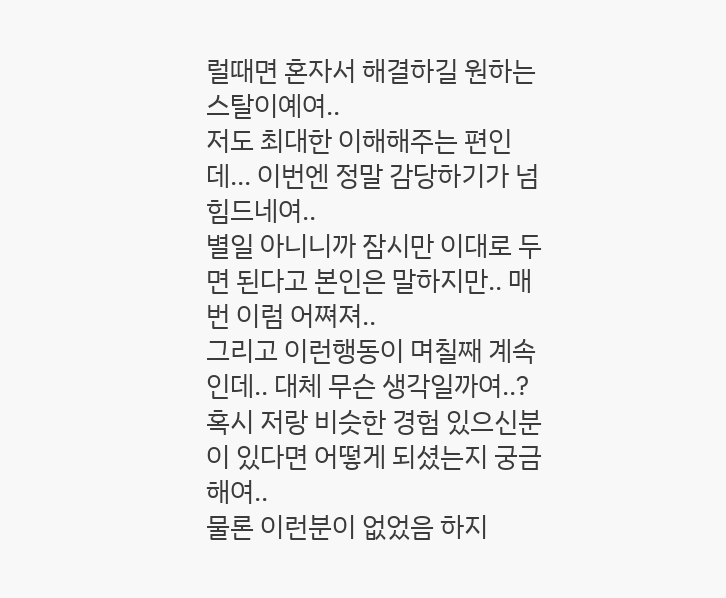럴때면 혼자서 해결하길 원하는 스탈이예여..
저도 최대한 이해해주는 편인데... 이번엔 정말 감당하기가 넘 힘드네여..
별일 아니니까 잠시만 이대로 두면 된다고 본인은 말하지만.. 매번 이럼 어쪄져..
그리고 이런행동이 며칠째 계속인데.. 대체 무슨 생각일까여..?
혹시 저랑 비슷한 경험 있으신분이 있다면 어떻게 되셨는지 궁금해여..
물론 이런분이 없었음 하지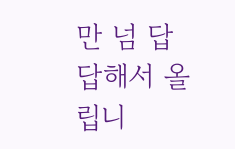만 넘 답답해서 올립니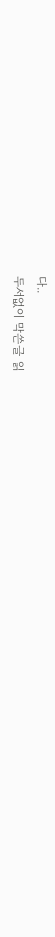다..
두서없이 막쓴글 읽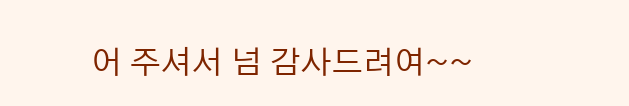어 주셔서 넘 감사드려여~~